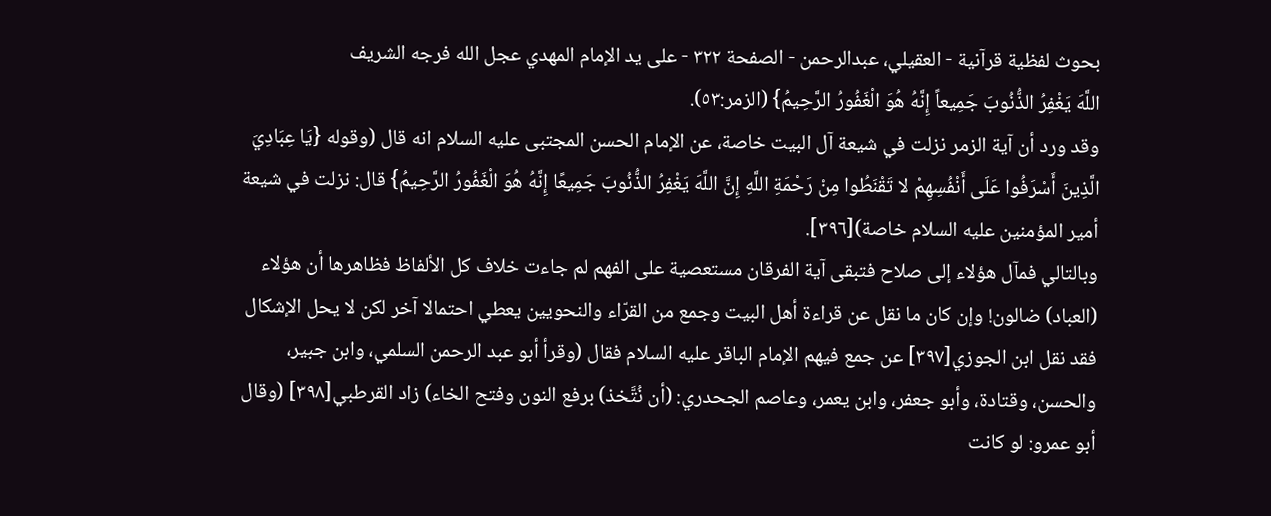بحوث لفظية قرآنية - العقيلي، عبدالرحمن - الصفحة ٣٢٢ - على يد الإمام المهدي عجل الله فرجه الشريف
اللَّهَ يَغْفِرُ الذُّنُوبَ جَمِيعاً إِنَّهُ هُوَ الْغَفُورُ الرَّحِيمُ} (الزمر:٥٣).
وقد ورد أن آية الزمر نزلت في شيعة آل البيت خاصة، عن الإمام الحسن المجتبى عليه السلام انه قال (وقوله {يَا عِبَادِيَ الَّذِينَ أَسْرَفُوا عَلَى أَنْفُسِهِمْ لا تَقْنَطُوا مِنْ رَحْمَةِ اللَّهِ إِنَّ اللَّهَ يَغْفِرُ الذُّنُوبَ جَمِيعًا إِنَّهُ هُوَ الْغَفُورُ الرَّحِيمُ} قال: نزلت في شيعة أمير المؤمنين عليه السلام خاصة)[٣٩٦].
وبالتالي فمآل هؤلاء إلى صلاح فتبقى آية الفرقان مستعصية على الفهم لم جاءت خلاف كل الألفاظ فظاهرها أن هؤلاء (العباد) ضالون! وإن كان ما نقل عن قراءة أهل البيت وجمع من القرّاء والنحويين يعطي احتمالا آخر لكن لا يحل الإشكال فقد نقل ابن الجوزي[٣٩٧] عن جمع فيهم الإمام الباقر عليه السلام فقال (وقرأ أبو عبد الرحمن السلمي، وابن جبير، والحسن، وقتادة، وأبو جعفر، وابن يعمر، وعاصم الجحدري: (أن نُتَّخذ) برفع النون وفتح الخاء) زاد القرطبي[٣٩٨] (وقال أبو عمرو: لو كانت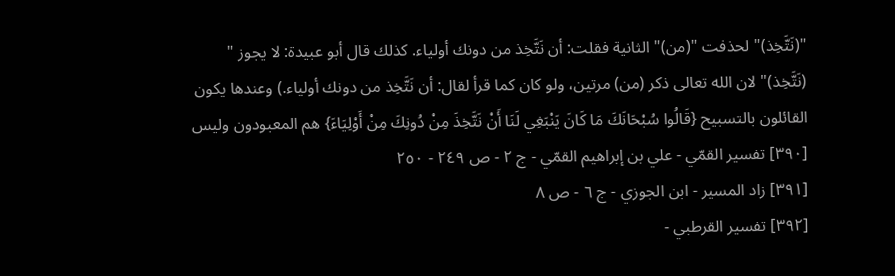"(نَتَّخِذ)" لحذفت "(من)" الثانية فقلت: أن نَتَّخِذ من دونك أولياء. كذلك قال أبو عبيدة: لا يجوز " (نَتَّخِذ)" لان الله تعالى ذكر (من) مرتين، ولو كان كما قرأ لقال: أن نَتَّخِذ من دونك أولياء.) وعندها يكون القائلون بالتسبيح {قَالُوا سُبْحَانَكَ مَا كَانَ يَنْبَغِي لَنَا أَنْ نَتَّخِذَ مِنْ دُونِكَ مِنْ أَوْلِيَاءَ} هم المعبودون وليس
[٣٩٠] تفسير القمّي - علي بن إبراهيم القمّي - ج ٢ - ص ٢٤٩ - ٢٥٠
[٣٩١] زاد المسير - ابن الجوزي - ج ٦ - ص ٨
[٣٩٢] تفسير القرطبي -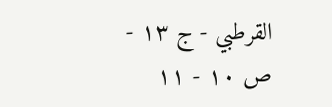القرطبي - ج ١٣ - ص ١٠ - ١١